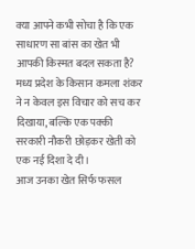क्या आपने कभी सोचा है कि एक साधारण सा बांस का खेत भी आपकी किस्मत बदल सकता है? मध्य प्रदेश के किसान कमला शंकर ने न केवल इस विचार को सच कर दिखाया, बल्कि एक पक्की सरकारी नौकरी छोड़कर खेती को एक नई दिशा दे दी।
आज उनका खेत सिर्फ फसल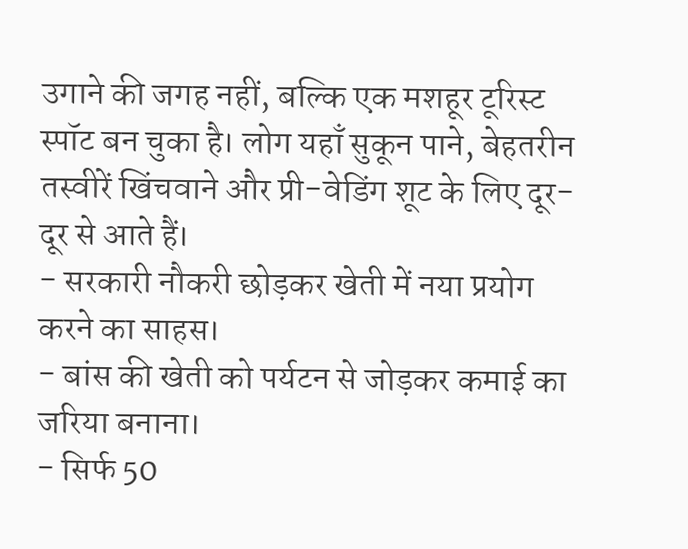उगाने की जगह नहीं, बल्कि एक मशहूर टूरिस्ट स्पॉट बन चुका है। लोग यहाँ सुकून पाने, बेहतरीन तस्वीरें खिंचवाने और प्री-वेडिंग शूट के लिए दूर-दूर से आते हैं।
- सरकारी नौकरी छोड़कर खेती में नया प्रयोग करने का साहस।
- बांस की खेती को पर्यटन से जोड़कर कमाई का जरिया बनाना।
- सिर्फ 50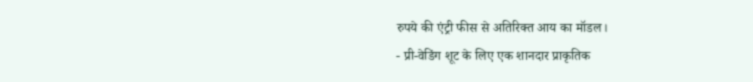रुपये की एंट्री फीस से अतिरिक्त आय का मॉडल।
- प्री-वेडिंग शूट के लिए एक शानदार प्राकृतिक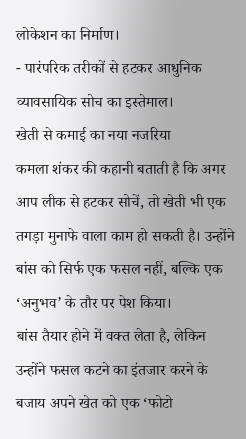लोकेशन का निर्माण।
- पारंपरिक तरीकों से हटकर आधुनिक व्यावसायिक सोच का इस्तेमाल।
खेती से कमाई का नया नजरिया
कमला शंकर की कहानी बताती है कि अगर आप लीक से हटकर सोचें, तो खेती भी एक तगड़ा मुनाफे वाला काम हो सकती है। उन्होंने बांस को सिर्फ एक फसल नहीं, बल्कि एक ‘अनुभव’ के तौर पर पेश किया।
बांस तैयार होने में वक्त लेता है, लेकिन उन्होंने फसल कटने का इंतजार करने के बजाय अपने खेत को एक ‘फोटो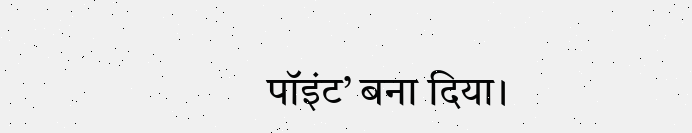पॉइंट’ बना दिया।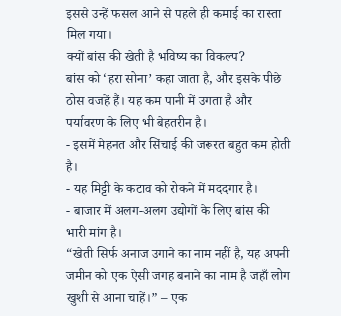इससे उन्हें फसल आने से पहले ही कमाई का रास्ता मिल गया।
क्यों बांस की खेती है भविष्य का विकल्प?
बांस को ‘हरा सोना’ कहा जाता है, और इसके पीछे ठोस वजहें हैं। यह कम पानी में उगता है और पर्यावरण के लिए भी बेहतरीन है।
- इसमें मेहनत और सिंचाई की जरूरत बहुत कम होती है।
- यह मिट्टी के कटाव को रोकने में मददगार है।
- बाजार में अलग-अलग उद्योगों के लिए बांस की भारी मांग है।
“खेती सिर्फ अनाज उगाने का नाम नहीं है, यह अपनी जमीन को एक ऐसी जगह बनाने का नाम है जहाँ लोग खुशी से आना चाहें।” – एक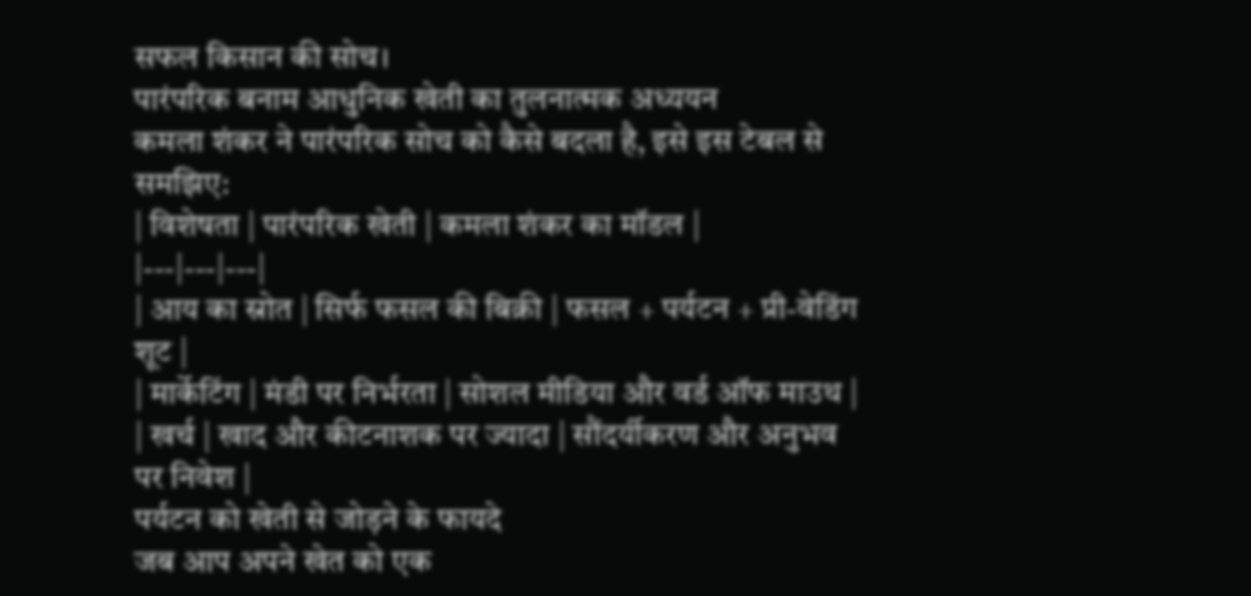सफल किसान की सोच।
पारंपरिक बनाम आधुनिक खेती का तुलनात्मक अध्ययन
कमला शंकर ने पारंपरिक सोच को कैसे बदला है, इसे इस टेबल से समझिए:
| विशेषता | पारंपरिक खेती | कमला शंकर का मॉडल |
|---|---|---|
| आय का स्रोत | सिर्फ फसल की बिक्री | फसल + पर्यटन + प्री-वेडिंग शूट |
| मार्केटिंग | मंडी पर निर्भरता | सोशल मीडिया और वर्ड ऑफ माउथ |
| खर्च | खाद और कीटनाशक पर ज्यादा | सौंदर्यीकरण और अनुभव पर निवेश |
पर्यटन को खेती से जोड़ने के फायदे
जब आप अपने खेत को एक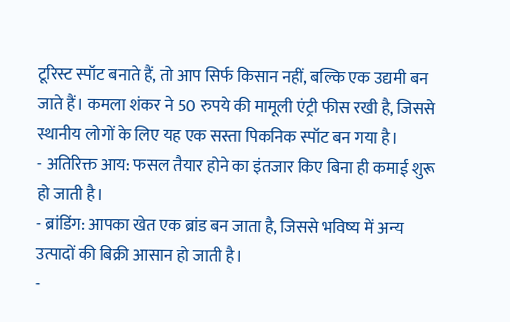टूरिस्ट स्पॉट बनाते हैं, तो आप सिर्फ किसान नहीं, बल्कि एक उद्यमी बन जाते हैं। कमला शंकर ने 50 रुपये की मामूली एंट्री फीस रखी है, जिससे स्थानीय लोगों के लिए यह एक सस्ता पिकनिक स्पॉट बन गया है।
- अतिरिक्त आय: फसल तैयार होने का इंतजार किए बिना ही कमाई शुरू हो जाती है।
- ब्रांडिंग: आपका खेत एक ब्रांड बन जाता है, जिससे भविष्य में अन्य उत्पादों की बिक्री आसान हो जाती है।
-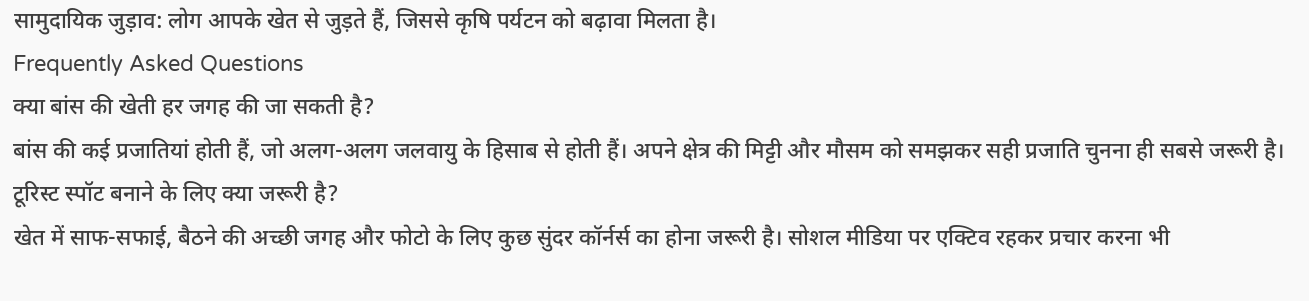सामुदायिक जुड़ाव: लोग आपके खेत से जुड़ते हैं, जिससे कृषि पर्यटन को बढ़ावा मिलता है।
Frequently Asked Questions
क्या बांस की खेती हर जगह की जा सकती है?
बांस की कई प्रजातियां होती हैं, जो अलग-अलग जलवायु के हिसाब से होती हैं। अपने क्षेत्र की मिट्टी और मौसम को समझकर सही प्रजाति चुनना ही सबसे जरूरी है।
टूरिस्ट स्पॉट बनाने के लिए क्या जरूरी है?
खेत में साफ-सफाई, बैठने की अच्छी जगह और फोटो के लिए कुछ सुंदर कॉर्नर्स का होना जरूरी है। सोशल मीडिया पर एक्टिव रहकर प्रचार करना भी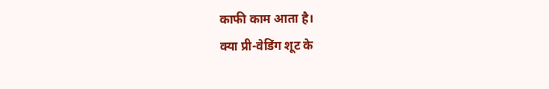काफी काम आता है।
क्या प्री-वेडिंग शूट के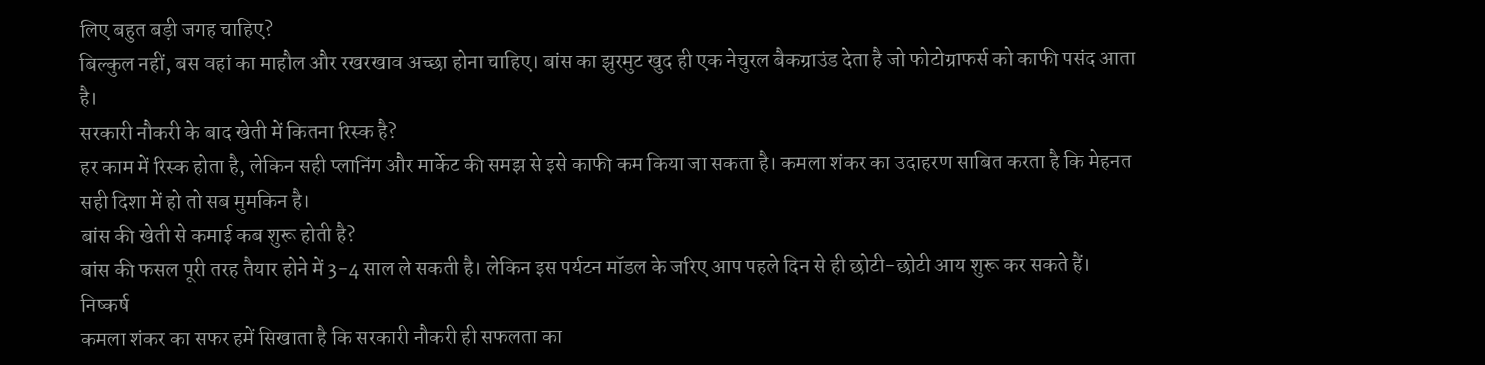लिए बहुत बड़ी जगह चाहिए?
बिल्कुल नहीं, बस वहां का माहौल और रखरखाव अच्छा होना चाहिए। बांस का झुरमुट खुद ही एक नेचुरल बैकग्राउंड देता है जो फोटोग्राफर्स को काफी पसंद आता है।
सरकारी नौकरी के बाद खेती में कितना रिस्क है?
हर काम में रिस्क होता है, लेकिन सही प्लानिंग और मार्केट की समझ से इसे काफी कम किया जा सकता है। कमला शंकर का उदाहरण साबित करता है कि मेहनत सही दिशा में हो तो सब मुमकिन है।
बांस की खेती से कमाई कब शुरू होती है?
बांस की फसल पूरी तरह तैयार होने में 3-4 साल ले सकती है। लेकिन इस पर्यटन मॉडल के जरिए आप पहले दिन से ही छोटी-छोटी आय शुरू कर सकते हैं।
निष्कर्ष
कमला शंकर का सफर हमें सिखाता है कि सरकारी नौकरी ही सफलता का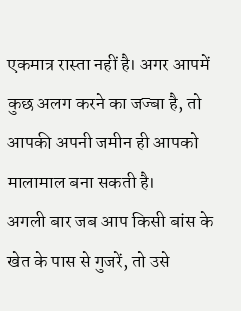एकमात्र रास्ता नहीं है। अगर आपमें कुछ अलग करने का जज्बा है, तो आपकी अपनी जमीन ही आपको मालामाल बना सकती है।
अगली बार जब आप किसी बांस के खेत के पास से गुजरें, तो उसे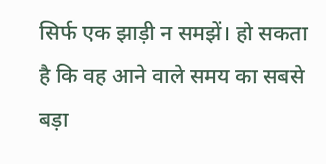सिर्फ एक झाड़ी न समझें। हो सकता है कि वह आने वाले समय का सबसे बड़ा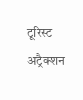टूरिस्ट अट्रैक्शन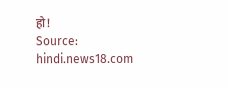हो!
Source: hindi.news18.com